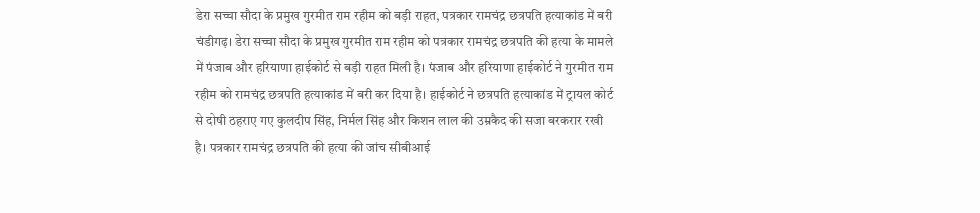डेरा सच्चा सौदा के प्रमुख गुरमीत राम रहीम को बड़ी राहत, पत्रकार रामचंद्र छत्रपति हत्याकांड में बरी
चंडीगढ़। डेरा सच्चा सौदा के प्रमुख गुरमीत राम रहीम को पत्रकार रामचंद्र छत्रपति की हत्या के मामले में पंजाब और हरियाणा हाईकोर्ट से बड़ी राहत मिली है। पंजाब और हरियाणा हाईकोर्ट ने गुरमीत राम रहीम को रामचंद्र छत्रपति हत्याकांड में बरी कर दिया है। हाईकोर्ट ने छत्रपति हत्याकांड में ट्रायल कोर्ट से दोषी ठहराए गए कुलदीप सिंह, निर्मल सिंह और किशन लाल की उम्रकैद की सजा बरकरार रखी है। पत्रकार रामचंद्र छत्रपति की हत्या की जांच सीबीआई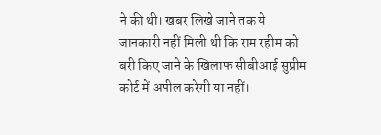ने की थी। खबर लिखे जाने तक ये जानकारी नहीं मिली थी कि राम रहीम को बरी किए जाने के खिलाफ सीबीआई सुप्रीम कोर्ट में अपील करेगी या नहीं।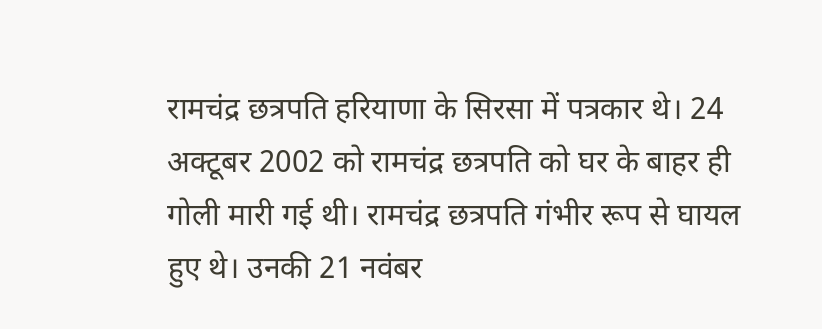रामचंद्र छत्रपति हरियाणा के सिरसा में पत्रकार थे। 24 अक्टूबर 2002 को रामचंद्र छत्रपति को घर के बाहर ही गोली मारी गई थी। रामचंद्र छत्रपति गंभीर रूप से घायल हुए थे। उनकी 21 नवंबर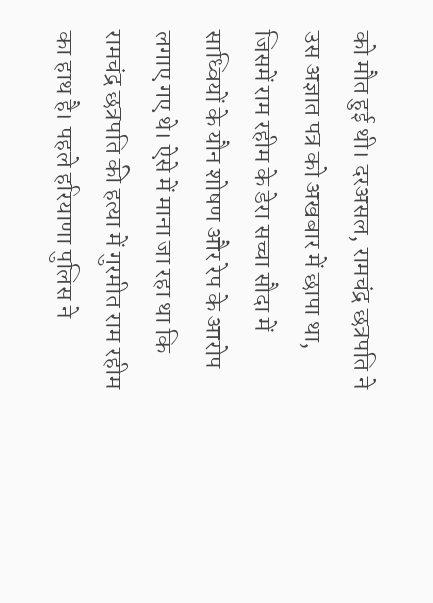को मौत हुई थी। दरअसल, रामचंद्र छत्रपति ने उस अज्ञात पत्र को अखबार में छापा था, जिसमें राम रहीम के डेरा सच्चा सौदा में साध्वियों के यौन शोषण और रेप के आरोप लगाए गए थे। ऐसे में माना जा रहा था कि रामचंद्र छत्रपति की हत्या में गुरमीत राम रहीम का हाथ है। पहले हरियाणा पुलिस ने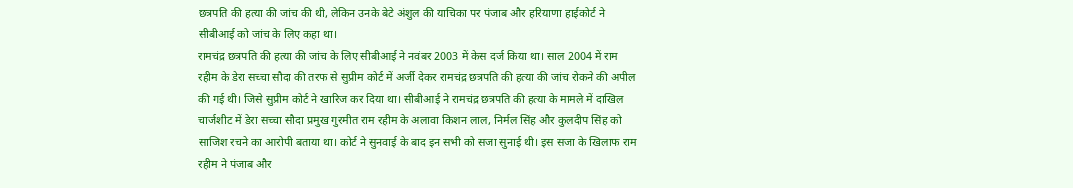छत्रपति की हत्या की जांच की थी, लेकिन उनके बेटे अंशुल की याचिका पर पंजाब और हरियाणा हाईकोर्ट ने सीबीआई को जांच के लिए कहा था।
रामचंद्र छत्रपति की हत्या की जांच के लिए सीबीआई ने नवंबर 2003 में केस दर्ज किया था। साल 2004 में राम रहीम के डेरा सच्चा सौदा की तरफ से सुप्रीम कोर्ट में अर्जी देकर रामचंद्र छत्रपति की हत्या की जांच रोकने की अपील की गई थी। जिसे सुप्रीम कोर्ट ने खारिज कर दिया था। सीबीआई ने रामचंद्र छत्रपति की हत्या के मामले में दाखिल चार्जशीट में डेरा सच्चा सौदा प्रमुख गुरमीत राम रहीम के अलावा किशन लाल, निर्मल सिंह और कुलदीप सिंह को साजिश रचने का आरोपी बताया था। कोर्ट ने सुनवाई के बाद इन सभी को सजा सुनाई थी। इस सजा के खिलाफ राम रहीम ने पंजाब और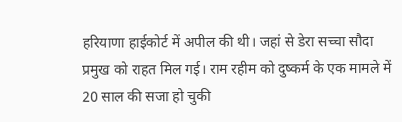हरियाणा हाईकोर्ट में अपील की थी। जहां से डेरा सच्चा सौदा प्रमुख को राहत मिल गई। राम रहीम को दुष्कर्म के एक मामले में 20 साल की सजा हो चुकी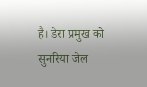है। डेरा प्रमुख को सुनरिया जेल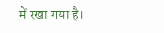में रखा गया है।